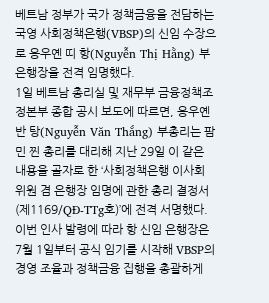베트남 정부가 국가 정책금융을 전담하는 국영 사회정책은행(VBSP)의 신임 수장으로 응우옌 띠 항(Nguyễn Thị Hằng) 부은행장을 전격 임명했다.
1일 베트남 총리실 및 재무부 금융정책조정본부 종합 공시 보도에 따르면, 응우옌 반 탕(Nguyễn Văn Thắng) 부총리는 팜 민 찐 총리를 대리해 지난 29일 이 같은 내용을 골자로 한 ‘사회정책은행 이사회 위원 겸 은행장 임명에 관한 총리 결정서(제1169/QĐ-TTg호)’에 전격 서명했다. 이번 인사 발령에 따라 항 신임 은행장은 7월 1일부터 공식 임기를 시작해 VBSP의 경영 조율과 정책금융 집행을 총괄하게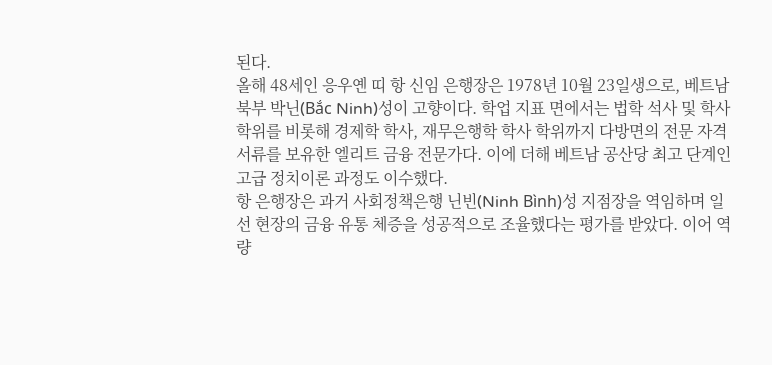된다.
올해 48세인 응우옌 띠 항 신임 은행장은 1978년 10월 23일생으로, 베트남 북부 박닌(Bắc Ninh)성이 고향이다. 학업 지표 면에서는 법학 석사 및 학사 학위를 비롯해 경제학 학사, 재무은행학 학사 학위까지 다방면의 전문 자격 서류를 보유한 엘리트 금융 전문가다. 이에 더해 베트남 공산당 최고 단계인 고급 정치이론 과정도 이수했다.
항 은행장은 과거 사회정책은행 닌빈(Ninh Bình)성 지점장을 역임하며 일선 현장의 금융 유통 체증을 성공적으로 조율했다는 평가를 받았다. 이어 역량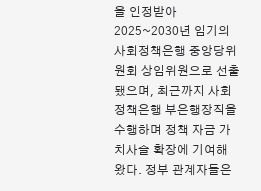을 인정받아 2025~2030년 임기의 사회정책은행 중앙당위원회 상임위원으로 선출됐으며, 최근까지 사회정책은행 부은행장직을 수행하며 정책 자금 가치사슬 확장에 기여해 왔다. 정부 관계자들은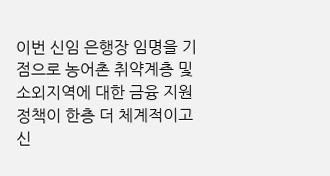이번 신임 은행장 임명을 기점으로 농어촌 취약계층 및 소외지역에 대한 금융 지원 정책이 한층 더 체계적이고 신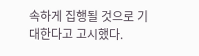속하게 집행될 것으로 기대한다고 고시했다.